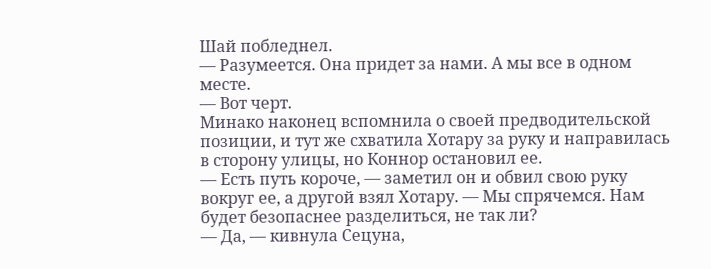Шай побледнел.
— Разумеется. Она придет за нами. А мы все в одном месте.
— Вот черт.
Минако наконец вспомнила о своей предводительской позиции, и тут же схватила Хотару за руку и направилась в сторону улицы, но Коннор остановил ее.
— Есть путь короче, — заметил он и обвил свою руку вокруг ее, а другой взял Хотару. — Мы спрячемся. Нам будет безопаснее разделиться, не так ли?
— Да, — кивнула Сецуна,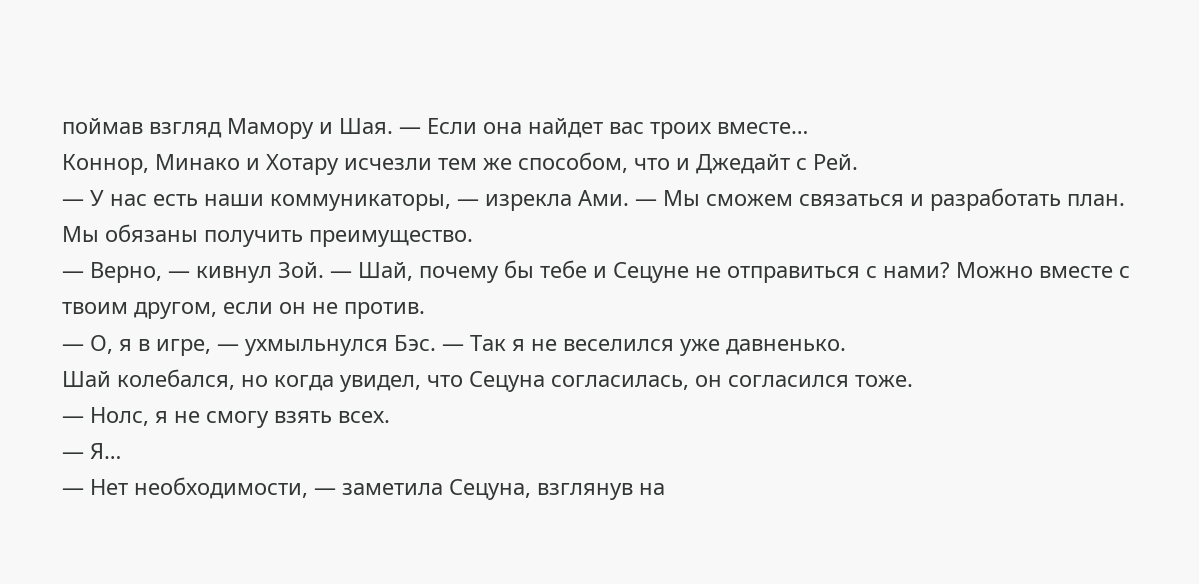поймав взгляд Мамору и Шая. — Если она найдет вас троих вместе…
Коннор, Минако и Хотару исчезли тем же способом, что и Джедайт с Рей.
— У нас есть наши коммуникаторы, — изрекла Ами. — Мы сможем связаться и разработать план. Мы обязаны получить преимущество.
— Верно, — кивнул Зой. — Шай, почему бы тебе и Сецуне не отправиться с нами? Можно вместе с твоим другом, если он не против.
— О, я в игре, — ухмыльнулся Бэс. — Так я не веселился уже давненько.
Шай колебался, но когда увидел, что Сецуна согласилась, он согласился тоже.
— Нолс, я не смогу взять всех.
— Я…
— Нет необходимости, — заметила Сецуна, взглянув на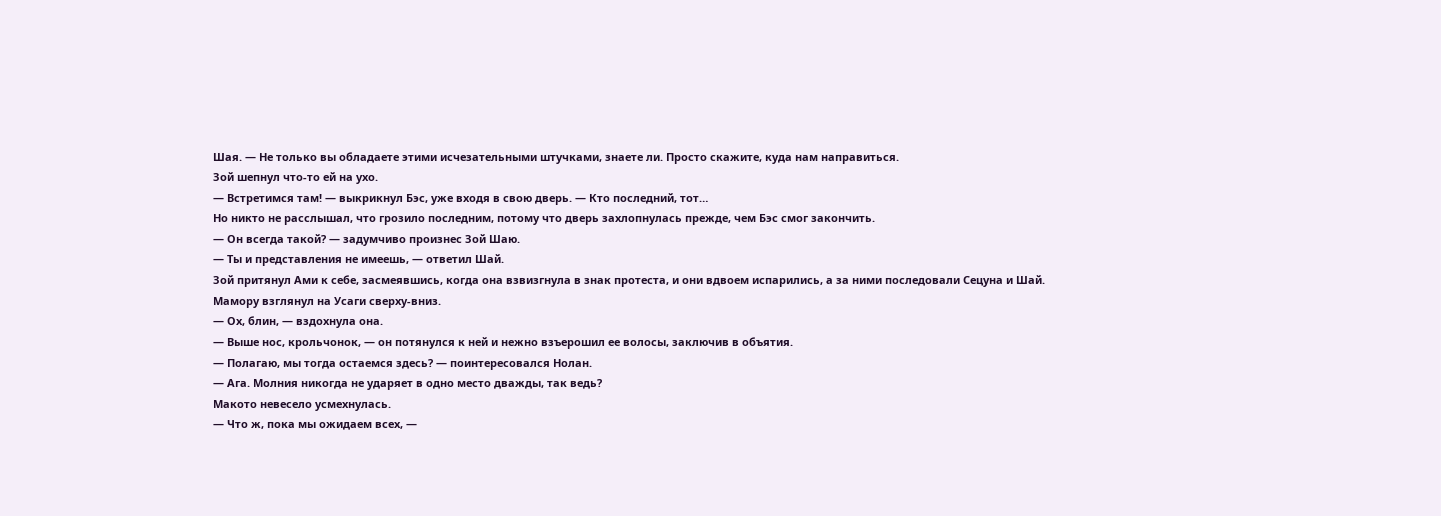Шая. — Не только вы обладаете этими исчезательными штучками, знаете ли. Просто скажите, куда нам направиться.
Зой шепнул что-то ей на ухо.
— Встретимся там! — выкрикнул Бэс, уже входя в свою дверь. — Кто последний, тот…
Но никто не расслышал, что грозило последним, потому что дверь захлопнулась прежде, чем Бэс смог закончить.
— Он всегда такой? — задумчиво произнес Зой Шаю.
— Ты и представления не имеешь, — ответил Шай.
Зой притянул Ами к себе, засмеявшись, когда она взвизгнула в знак протеста, и они вдвоем испарились, а за ними последовали Сецуна и Шай.
Мамору взглянул на Усаги сверху-вниз.
— Ох, блин, — вздохнула она.
— Выше нос, крольчонок, — он потянулся к ней и нежно взъерошил ее волосы, заключив в объятия.
— Полагаю, мы тогда остаемся здесь? — поинтересовался Нолан.
— Ага. Молния никогда не ударяет в одно место дважды, так ведь?
Макото невесело усмехнулась.
— Что ж, пока мы ожидаем всех, —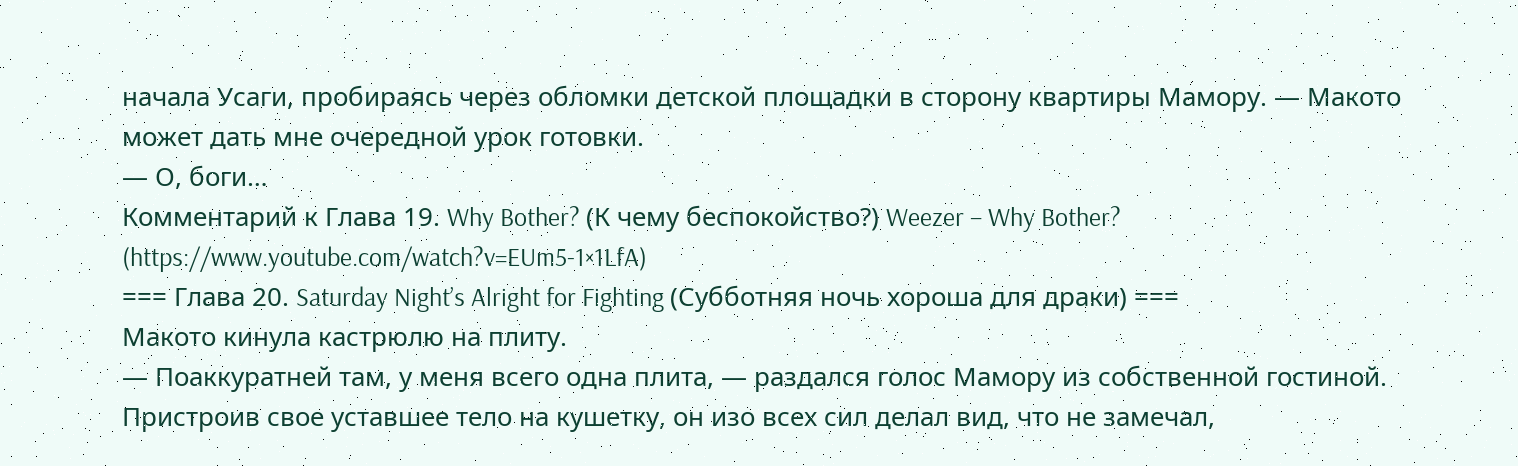начала Усаги, пробираясь через обломки детской площадки в сторону квартиры Мамору. — Макото может дать мне очередной урок готовки.
— О, боги…
Комментарий к Глава 19. Why Bother? (К чему беспокойство?) Weezer – Why Bother? (https://www.youtube.com/watch?v=EUm5-1×1LfA)
=== Глава 20. Saturday Night’s Alright for Fighting (Субботняя ночь хороша для драки) ===
Макото кинула кастрюлю на плиту.
— Поаккуратней там, у меня всего одна плита, — раздался голос Мамору из собственной гостиной. Пристроив свое уставшее тело на кушетку, он изо всех сил делал вид, что не замечал,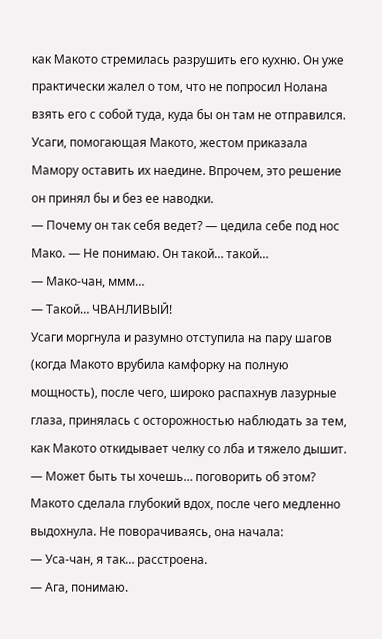как Макото стремилась разрушить его кухню. Он уже практически жалел о том, что не попросил Нолана взять его с собой туда, куда бы он там не отправился.
Усаги, помогающая Макото, жестом приказала Мамору оставить их наедине. Впрочем, это решение он принял бы и без ее наводки.
— Почему он так себя ведет? — цедила себе под нос Мако. — Не понимаю. Он такой… такой…
— Мако-чан, ммм…
— Такой… ЧВАНЛИВЫЙ!
Усаги моргнула и разумно отступила на пару шагов (когда Макото врубила камфорку на полную мощность), после чего, широко распахнув лазурные глаза, принялась с осторожностью наблюдать за тем, как Макото откидывает челку со лба и тяжело дышит.
— Может быть ты хочешь… поговорить об этом?
Макото сделала глубокий вдох, после чего медленно выдохнула. Не поворачиваясь, она начала:
— Уса-чан, я так… расстроена.
— Ага, понимаю.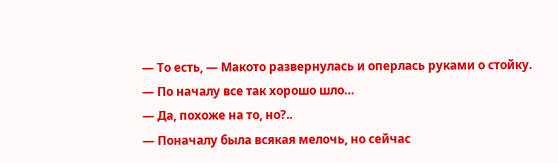— То есть, — Макото развернулась и оперлась руками о стойку. — По началу все так хорошо шло…
— Да, похоже на то, но?..
— Поначалу была всякая мелочь, но сейчас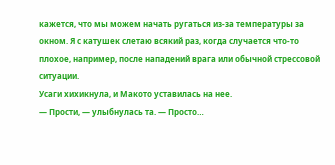кажется, что мы можем начать ругаться из-за температуры за окном. Я с катушек слетаю всякий раз, когда случается что-то плохое, например, после нападений врага или обычной стрессовой ситуации.
Усаги хихикнула, и Макото уставилась на нее.
— Прости, — улыбнулась та. — Просто…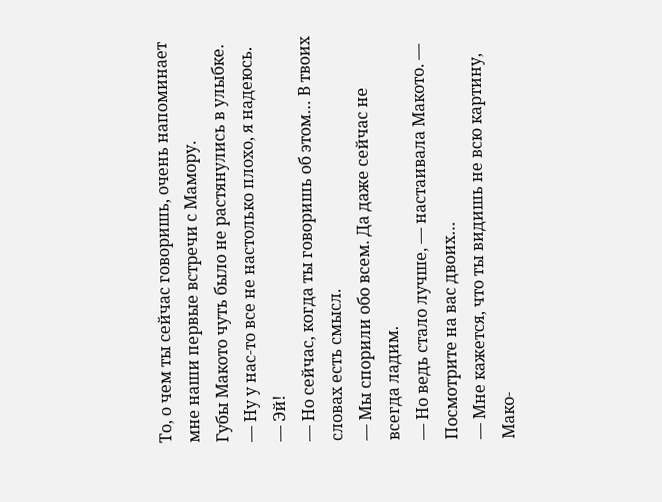То, о чем ты сейчас говоришь, очень напоминает мне наши первые встречи с Мамору.
Губы Макото чуть было не растянулись в улыбке.
— Ну у нас-то все не настолько плохо, я надеюсь.
— Эй!
— Но сейчас, когда ты говоришь об этом… В твоих словах есть смысл.
— Мы спорили обо всем. Да даже сейчас не всегда ладим.
— Но ведь стало лучше, — настаивала Макото. — Посмотрите на вас двоих…
— Мне кажется, что ты видишь не всю картину, Мако-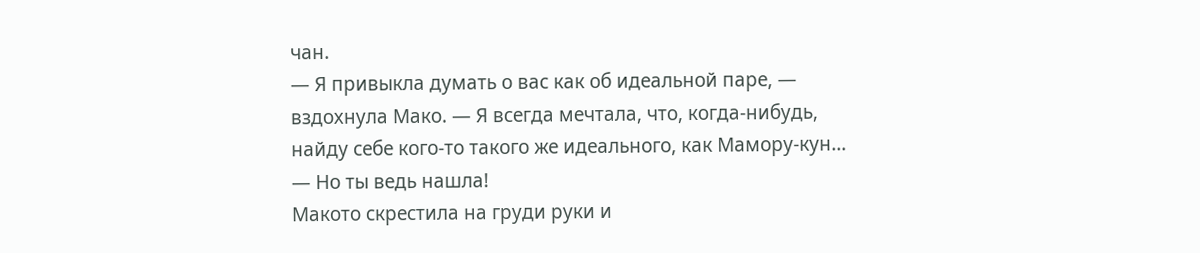чан.
— Я привыкла думать о вас как об идеальной паре, — вздохнула Мако. — Я всегда мечтала, что, когда-нибудь, найду себе кого-то такого же идеального, как Мамору-кун…
— Но ты ведь нашла!
Макото скрестила на груди руки и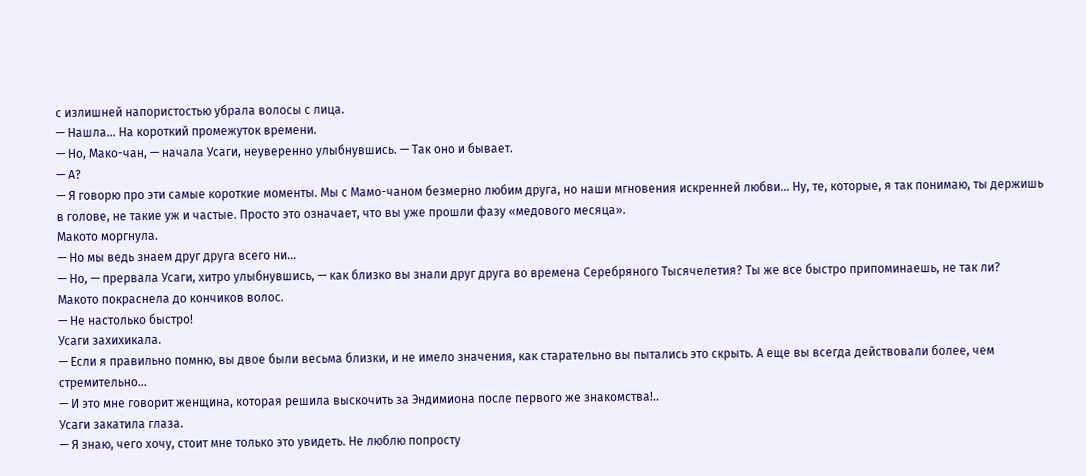с излишней напористостью убрала волосы с лица.
— Нашла… На короткий промежуток времени.
— Но, Мако-чан, — начала Усаги, неуверенно улыбнувшись. — Так оно и бывает.
— А?
— Я говорю про эти самые короткие моменты. Мы с Мамо-чаном безмерно любим друга, но наши мгновения искренней любви... Ну, те, которые, я так понимаю, ты держишь в голове, не такие уж и частые. Просто это означает, что вы уже прошли фазу «медового месяца».
Макото моргнула.
— Но мы ведь знаем друг друга всего ни…
— Но, — прервала Усаги, хитро улыбнувшись, — как близко вы знали друг друга во времена Серебряного Тысячелетия? Ты же все быстро припоминаешь, не так ли?
Макото покраснела до кончиков волос.
— Не настолько быстро!
Усаги захихикала.
— Если я правильно помню, вы двое были весьма близки, и не имело значения, как старательно вы пытались это скрыть. А еще вы всегда действовали более, чем стремительно…
— И это мне говорит женщина, которая решила выскочить за Эндимиона после первого же знакомства!..
Усаги закатила глаза.
— Я знаю, чего хочу, стоит мне только это увидеть. Не люблю попросту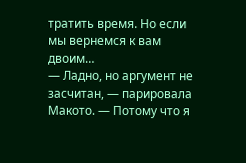тратить время. Но если мы вернемся к вам двоим…
— Ладно, но аргумент не засчитан, — парировала Макото. — Потому что я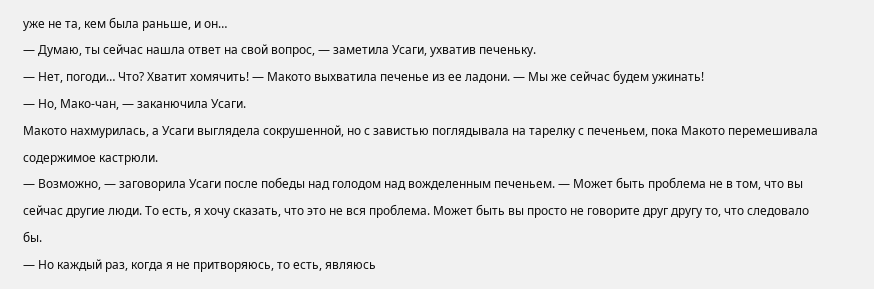уже не та, кем была раньше, и он…
— Думаю, ты сейчас нашла ответ на свой вопрос, — заметила Усаги, ухватив печеньку.
— Нет, погоди… Что? Хватит хомячить! — Макото выхватила печенье из ее ладони. — Мы же сейчас будем ужинать!
— Но, Мако-чан, — заканючила Усаги.
Макото нахмурилась, а Усаги выглядела сокрушенной, но с завистью поглядывала на тарелку с печеньем, пока Макото перемешивала содержимое кастрюли.
— Возможно, — заговорила Усаги после победы над голодом над вожделенным печеньем. — Может быть проблема не в том, что вы сейчас другие люди. То есть, я хочу сказать, что это не вся проблема. Может быть вы просто не говорите друг другу то, что следовало бы.
— Но каждый раз, когда я не притворяюсь, то есть, являюсь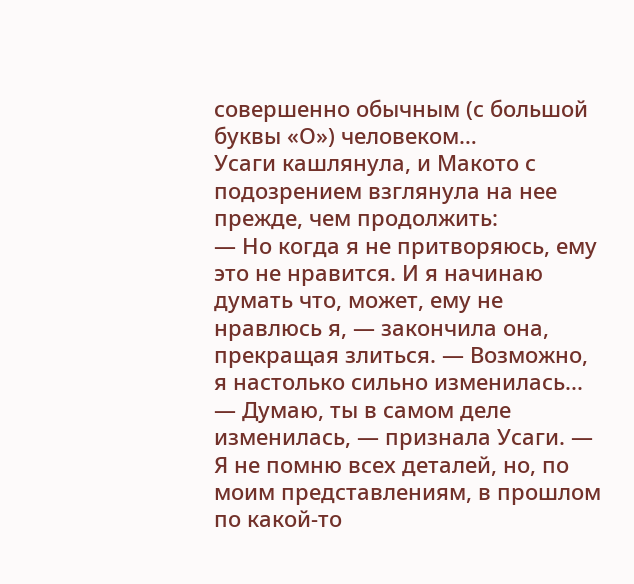совершенно обычным (с большой буквы «О») человеком…
Усаги кашлянула, и Макото с подозрением взглянула на нее прежде, чем продолжить:
— Но когда я не притворяюсь, ему это не нравится. И я начинаю думать что, может, ему не нравлюсь я, — закончила она, прекращая злиться. — Возможно, я настолько сильно изменилась...
— Думаю, ты в самом деле изменилась, — признала Усаги. — Я не помню всех деталей, но, по моим представлениям, в прошлом по какой-то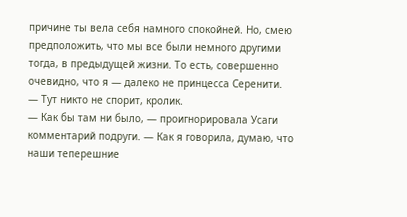причине ты вела себя намного спокойней. Но, смею предположить, что мы все были немного другими тогда, в предыдущей жизни. То есть, совершенно очевидно, что я — далеко не принцесса Серенити.
— Тут никто не спорит, кролик.
— Как бы там ни было, — проигнорировала Усаги комментарий подруги. — Как я говорила, думаю, что наши теперешние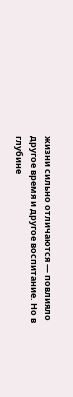жизни сильно отличаются — повлияло другое время и другое воспитание. Но в глубине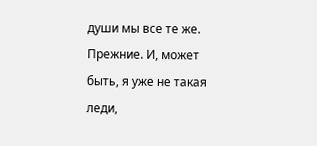души мы все те же. Прежние. И, может быть, я уже не такая леди,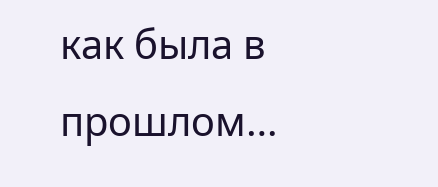как была в прошлом…